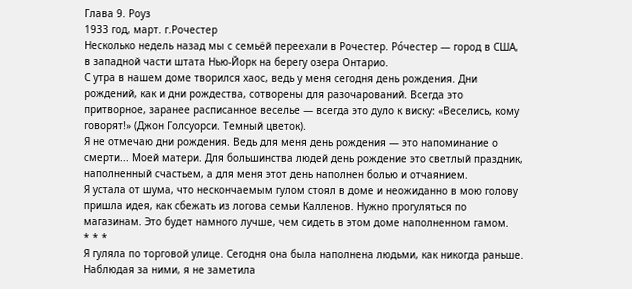Глава 9. Роуз
1933 год, март. г.Рочестер
Несколько недель назад мы с семьёй переехали в Рочестер. Ро́честер — город в США, в западной части штата Нью-Йорк на берегу озера Онтарио.
С утра в нашем доме творился хаос, ведь у меня сегодня день рождения. Дни рождений, как и дни рождества, сотворены для разочарований. Всегда это притворное, заранее расписанное веселье — всегда это дуло к виску: «Веселись, кому говорят!» (Джон Голсуорси. Темный цветок).
Я не отмечаю дни рождения. Ведь для меня день рождения — это напоминание о смерти... Моей матери. Для большинства людей день рождение это светлый праздник, наполненный счастьем, а для меня этот день наполнен болью и отчаянием.
Я устала от шума, что нескончаемым гулом стоял в доме и неожиданно в мою голову пришла идея, как сбежать из логова семьи Калленов. Нужно прогуляться по магазинам. Это будет намного лучше, чем сидеть в этом доме наполненном гамом.
* * *
Я гуляла по торговой улице. Сегодня она была наполнена людьми, как никогда раньше. Наблюдая за ними, я не заметила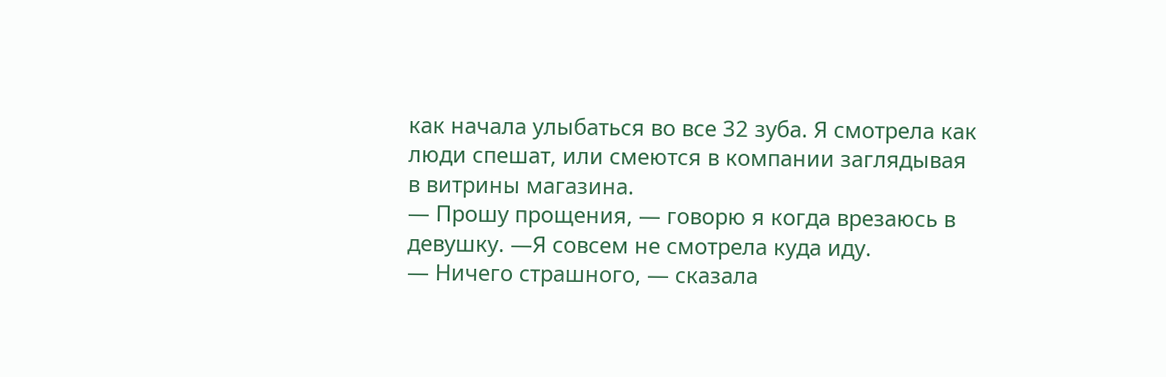как начала улыбаться во все 32 зуба. Я смотрела как люди спешат, или смеются в компании заглядывая в витрины магазина.
— Прошу прощения, — говорю я когда врезаюсь в девушку. —Я совсем не смотрела куда иду.
— Ничего страшного, — сказала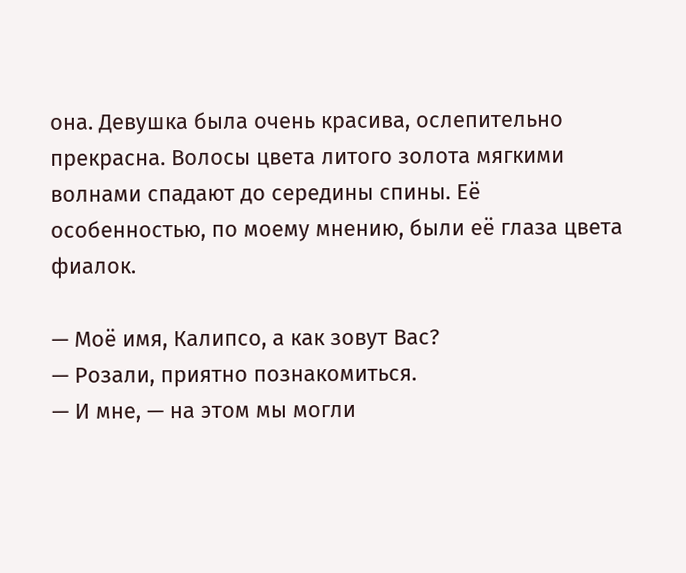она. Девушка была очень красива, ослепительно прекрасна. Волосы цвета литого золота мягкими волнами спадают до середины спины. Её особенностью, по моему мнению, были её глаза цвета фиалок.

— Моё имя, Калипсо, а как зовут Вас?
— Розали, приятно познакомиться.
— И мне, — на этом мы могли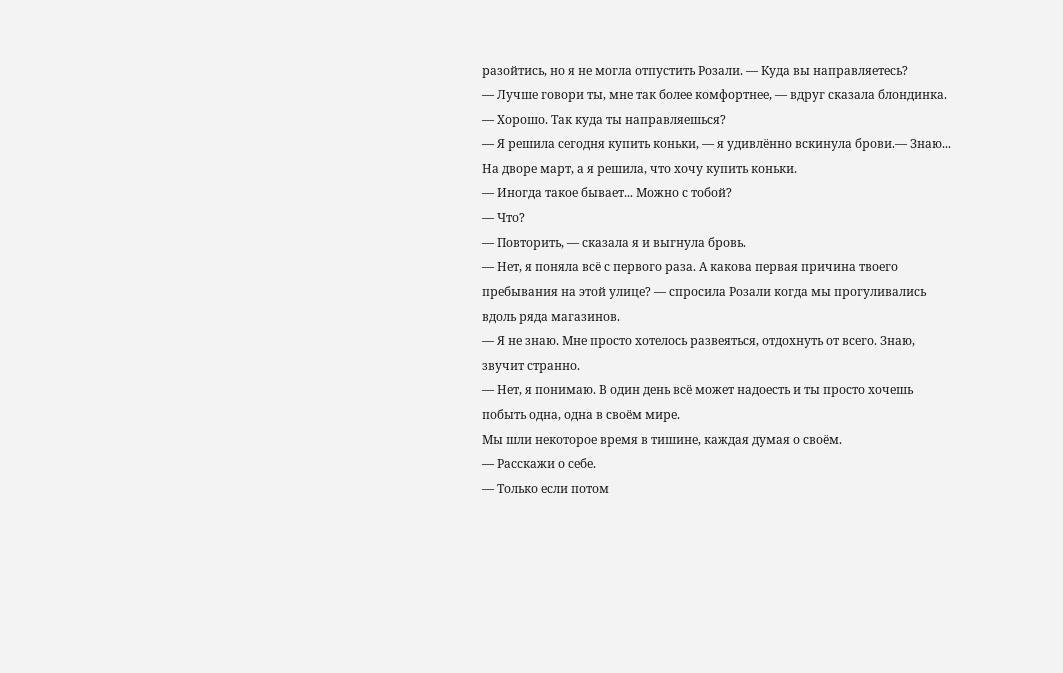разойтись, но я не могла отпустить Розали. — Куда вы направляетесь?
— Лучше говори ты, мне так более комфортнее, — вдруг сказала блондинка.
— Хорошо. Так куда ты направляешься?
— Я решила сегодня купить коньки, — я удивлëнно вскинула брови.— Знаю... На дворе март, а я решила, что хочу купить коньки.
— Иногда такое бывает... Можно с тобой?
— Что?
— Повторить, — сказала я и выгнула бровь.
— Нет, я поняла всë с первого раза. А какова первая причина твоего пребывания на этой улице? — спросила Розали когда мы прогуливались вдоль ряда магазинов.
— Я не знаю. Мне просто хотелось развеяться, отдохнуть от всего. Знаю, звучит странно.
— Нет, я понимаю. В один день всё может надоесть и ты просто хочешь побыть одна, одна в своём мире.
Мы шли некоторое время в тишине, каждая думая о своëм.
— Расскажи о себе.
— Только если потом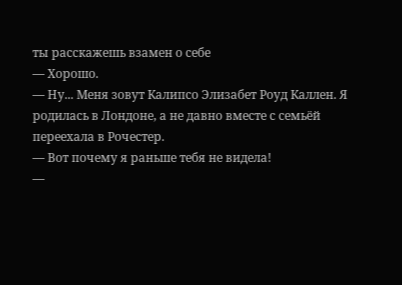ты расскажешь взамен о себе
— Хорошо.
— Ну... Меня зовут Калипсо Элизабет Роуд Каллен. Я родилась в Лондоне, а не давно вместе с семьёй переехала в Рочестер.
— Вот почему я раньше тебя не видела!
—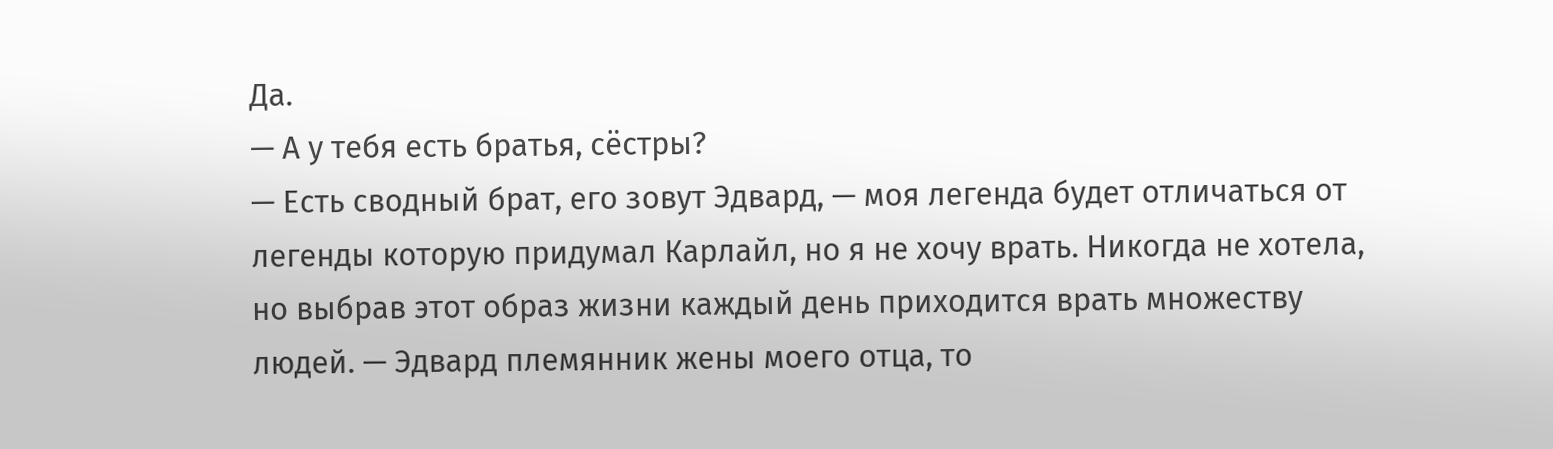Да.
— А у тебя есть братья, сёстры?
— Есть сводный брат, его зовут Эдвард, — моя легенда будет отличаться от легенды которую придумал Карлайл, но я не хочу врать. Никогда не хотела, но выбрав этот образ жизни каждый день приходится врать множеству людей. — Эдвард племянник жены моего отца, то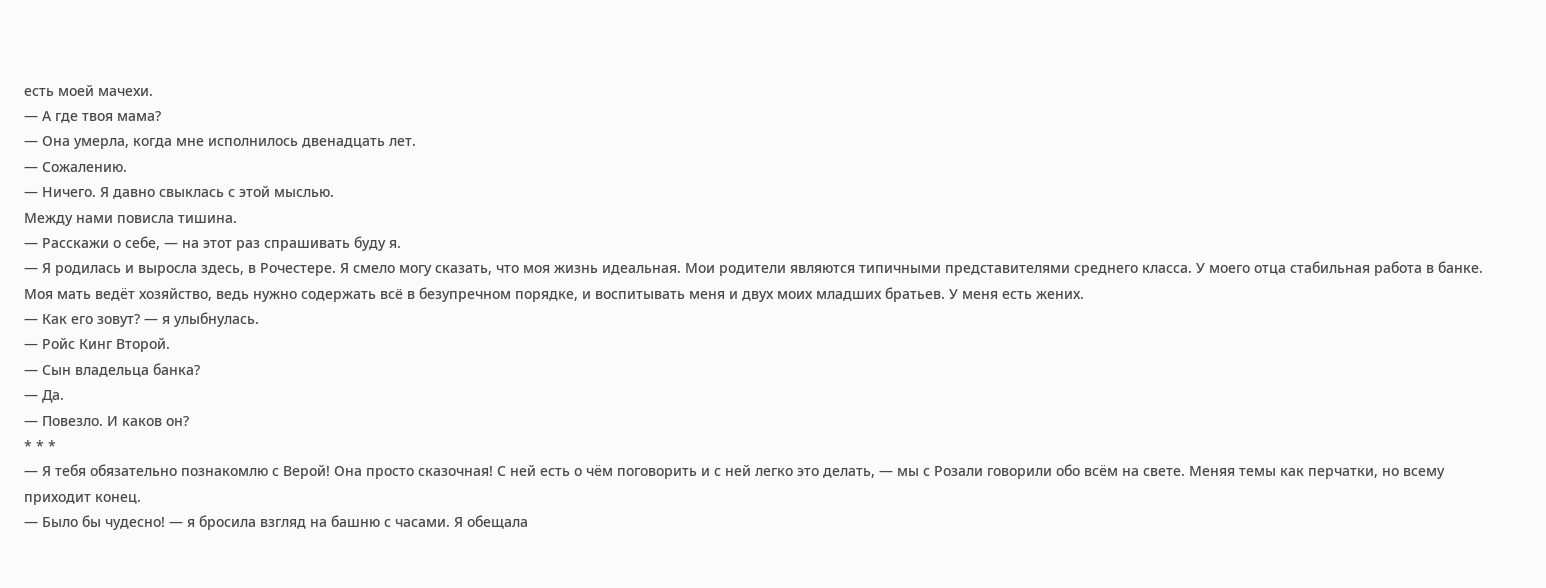есть моей мачехи.
— А где твоя мама?
— Она умерла, когда мне исполнилось двенадцать лет.
— Сожалению.
— Ничего. Я давно свыклась с этой мыслью.
Между нами повисла тишина.
— Расскажи о себе, — на этот раз спрашивать буду я.
— Я родилась и выросла здесь, в Рочестере. Я смело могу сказать, что моя жизнь идеальная. Мои родители являются типичными представителями среднего класса. У моего отца стабильная работа в банке. Моя мать ведëт хозяйство, ведь нужно содержать всё в безупречном порядке, и воспитывать меня и двух моих младших братьев. У меня есть жених.
— Как его зовут? — я улыбнулась.
— Ройс Кинг Второй.
— Сын владельца банка?
— Да.
— Повезло. И каков он?
* * *
— Я тебя обязательно познакомлю с Верой! Она просто сказочная! С ней есть о чëм поговорить и с ней легко это делать, — мы с Розали говорили обо всëм на свете. Меняя темы как перчатки, но всему приходит конец.
— Было бы чудесно! — я бросила взгляд на башню с часами. Я обещала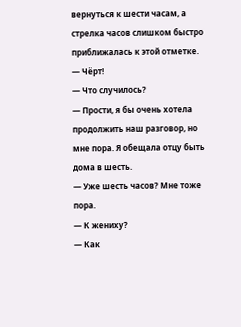вернуться к шести часам, а стрелка часов слишком быстро приближалась к этой отметке. — Чëрт!
— Что случилось?
— Прости, я бы очень хотела продолжить наш разговор, но мне пора. Я обещала отцу быть дома в шесть.
— Уже шесть часов? Мне тоже пора.
— К жениху?
— Как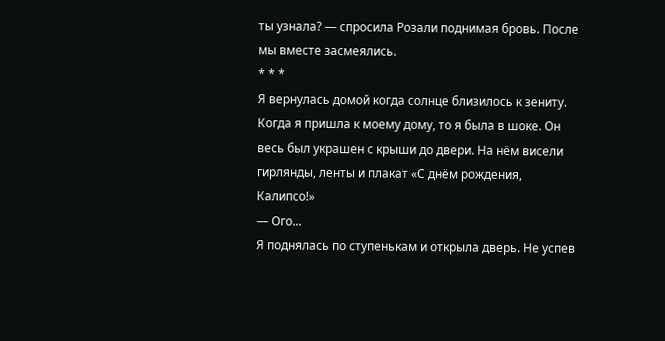ты узнала? — спросила Розали поднимая бровь. После мы вместе засмеялись.
* * *
Я вернулась домой когда солнце близилось к зениту. Когда я пришла к моему дому, то я была в шоке. Он весь был украшен с крыши до двери. На нём висели гирлянды, ленты и плакат «С днём рождения, Калипсо!»
— Ого...
Я поднялась по ступенькам и открыла дверь. Не успев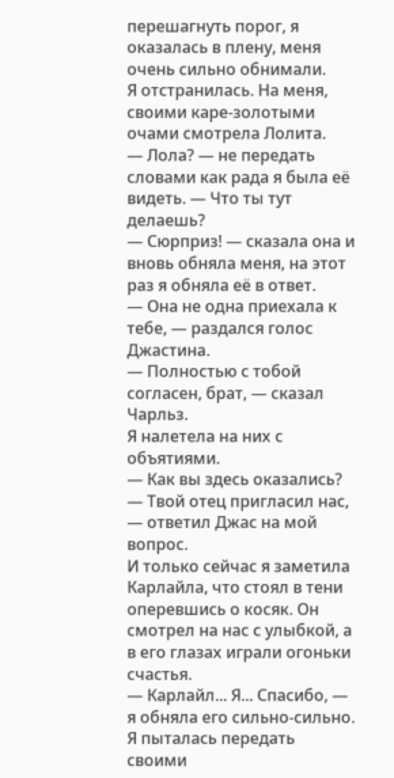перешагнуть порог, я оказалась в плену, меня очень сильно обнимали.
Я отстранилась. На меня, своими каре-золотыми очами смотрела Лолита.
— Лола? — не передать словами как рада я была её видеть. — Что ты тут делаешь?
— Сюрприз! — сказала она и вновь обняла меня, на этот раз я обняла её в ответ.
— Она не одна приехала к тебе, — раздался голос Джастина.
— Полностью с тобой согласен, брат, — сказал Чарльз.
Я налетела на них с объятиями.
— Как вы здесь оказались?
— Твой отец пригласил нас, — ответил Джас на мой вопрос.
И только сейчас я заметила Карлайла, что стоял в тени оперевшись о косяк. Он смотрел на нас с улыбкой, а в его глазах играли огоньки счастья.
— Карлайл... Я... Спасибо, — я обняла его сильно-сильно. Я пыталась передать своими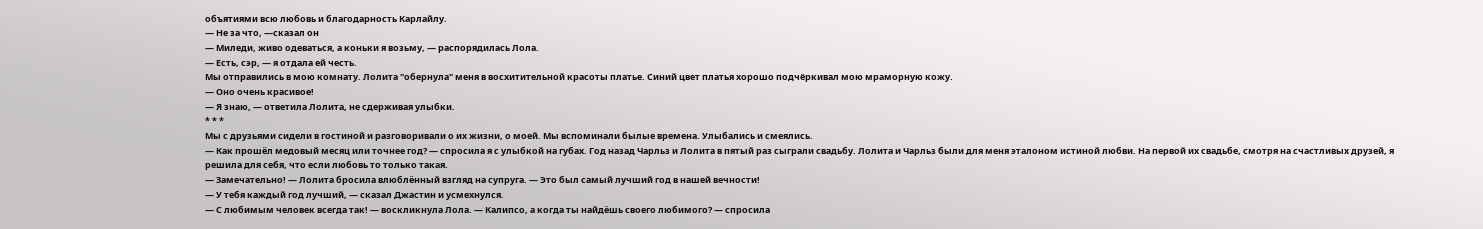объятиями всю любовь и благодарность Карлайлу.
— Не за что, —сказал он
— Миледи, живо одеваться, а коньки я возьму, — распорядилась Лола.
— Есть, сэр, — я отдала ей честь.
Мы отправились в мою комнату. Лолита "обернула" меня в восхитительной красоты платье. Синий цвет платья хорошо подчёркивал мою мраморную кожу.
— Оно очень красивое!
— Я знаю, — ответила Лолита, не сдерживая улыбки.
* * *
Мы с друзьями сидели в гостиной и разговоривали о их жизни, о моей. Мы вспоминали былые времена. Улыбались и смеялись.
— Как прошëл медовый месяц или точнее год? — спросила я с улыбкой на губах. Год назад Чарльз и Лолита в пятый раз сыграли свадьбу. Лолита и Чарльз были для меня эталоном истиной любви. На первой их свадьбе, смотря на счастливых друзей, я решила для себя, что если любовь то только такая.
— Замечательно! — Лолита бросила влюблëнный взгляд на супруга. — Это был самый лучший год в нашей вечности!
— У тебя каждый год лучший, — сказал Джастин и усмехнулся.
— С любимым человек всегда так! — воскликнула Лола. — Калипсо, а когда ты найдëшь своего любимого? — спросила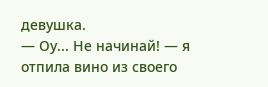девушка.
— Оу... Не начинай! — я отпила вино из своего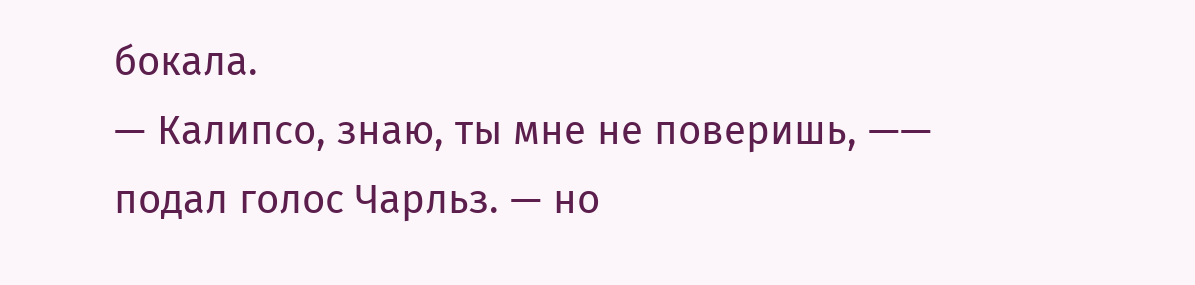бокала.
— Калипсо, знаю, ты мне не поверишь, —— подал голос Чарльз. — но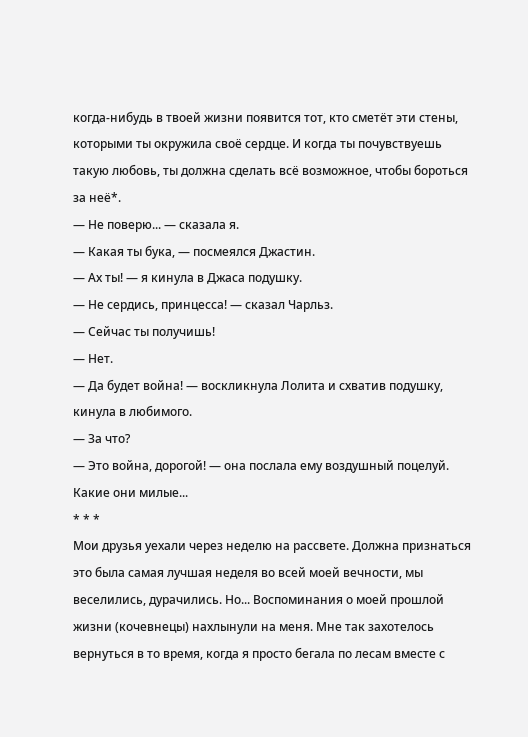когда-нибудь в твоей жизни появится тот, кто сметёт эти стены, которыми ты окружила своё сердце. И когда ты почувствуешь такую любовь, ты должна сделать всё возможное, чтобы бороться за неё*.
— Не поверю... — сказала я.
— Какая ты бука, — посмеялся Джастин.
— Ах ты! — я кинула в Джаса подушку.
— Не сердись, принцесса! — сказал Чарльз.
— Сейчас ты получишь!
— Нет.
— Да будет война! — воскликнула Лолита и схватив подушку, кинула в любимого.
— За что?
— Это война, дорогой! — она послала ему воздушный поцелуй.
Какие они милые...
* * *
Мои друзья уехали через неделю на рассвете. Должна признаться это была самая лучшая неделя во всей моей вечности, мы веселились, дурачились. Но... Воспоминания о моей прошлой жизни (кочевнецы) нахлынули на меня. Мне так захотелось вернуться в то время, когда я просто бегала по лесам вместе с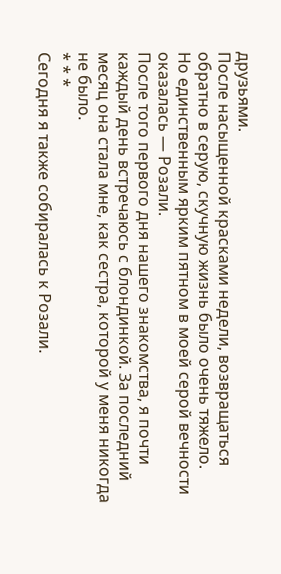друзьями.
После насыщенной красками недели, возвращаться обратно в серую, скучную жизнь было очень тяжело.
Но единственным ярким пятном в моей серой вечности оказалась — Розали.
После того первого дня нашего знакомства, я почти каждый день встречаюсь с блондинкой. За последний месяц она стала мне, как сестра, которой у меня никогда не было.
* * *
Сегодня я также собиралась к Розали.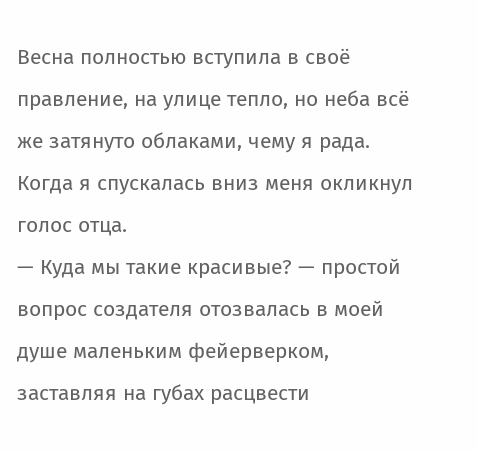Весна полностью вступила в своë правление, на улице тепло, но неба всë же затянуто облаками, чему я рада. Когда я спускалась вниз меня окликнул голос отца.
— Куда мы такие красивые? — простой вопрос создателя отозвалась в моей душе маленьким фейерверком, заставляя на губах расцвести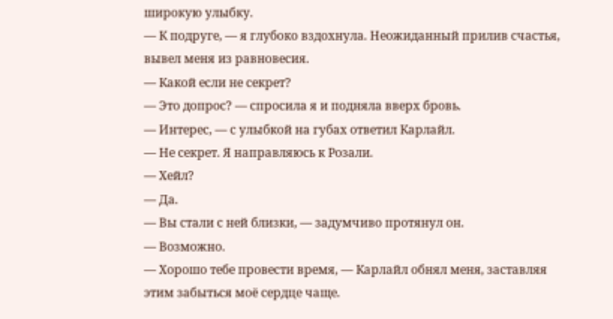широкую улыбку.
— К подруге, — я глубоко вздохнула. Неожиданный прилив счастья, вывел меня из равновесия.
— Какой если не секрет?
— Это допрос? — спросила я и подняла вверх бровь.
— Интерес, — с улыбкой на губах ответил Карлайл.
— Не секрет. Я направляюсь к Розали.
— Хейл?
— Да.
— Вы стали с ней близки, — задумчиво протянул он.
— Возможно.
— Хорошо тебе провести время, — Карлайл обнял меня, заставляя этим забыться моë сердце чаще.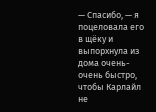— Спасибо, — я поцеловала его в щëку и выпорхнула из дома очень-очень быстро, чтобы Карлайл не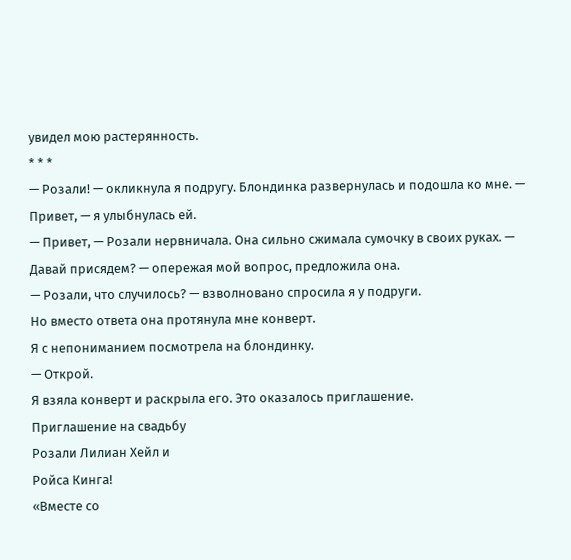увидел мою растерянность.
* * *
— Розали! — окликнула я подругу. Блондинка развернулась и подошла ко мне. — Привет, — я улыбнулась ей.
— Привет, — Розали нервничала. Она сильно сжимала сумочку в своих руках. — Давай присядем? — опережая мой вопрос, предложила она.
— Розали, что случилось? — взволновано спросила я у подруги.
Но вместо ответа она протянула мне конверт.
Я с непониманием посмотрела на блондинку.
— Открой.
Я взяла конверт и раскрыла его. Это оказалось приглашение.
Приглашение на свадьбу
Розали Лилиан Хейл и
Ройса Кинга!
«Вместе со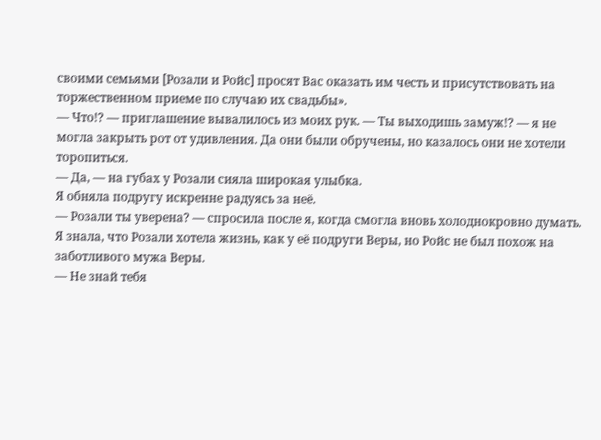своими семьями [Розали и Ройс] просят Вас оказать им честь и присутствовать на торжественном приеме по случаю их свадьбы».
— Что!? — приглашение вывалилось из моих рук. — Ты выходишь замуж!? — я не могла закрыть рот от удивления. Да они были обручены, но казалось они не хотели торопиться.
— Да, — на губах у Розали сияла широкая улыбка.
Я обняла подругу искренне радуясь за неë.
— Розали ты уверена? — спросила после я, когда смогла вновь холоднокровно думать. Я знала, что Розали хотела жизнь, как у еë подруги Веры, но Ройс не был похож на заботливого мужа Веры.
— Не знай тебя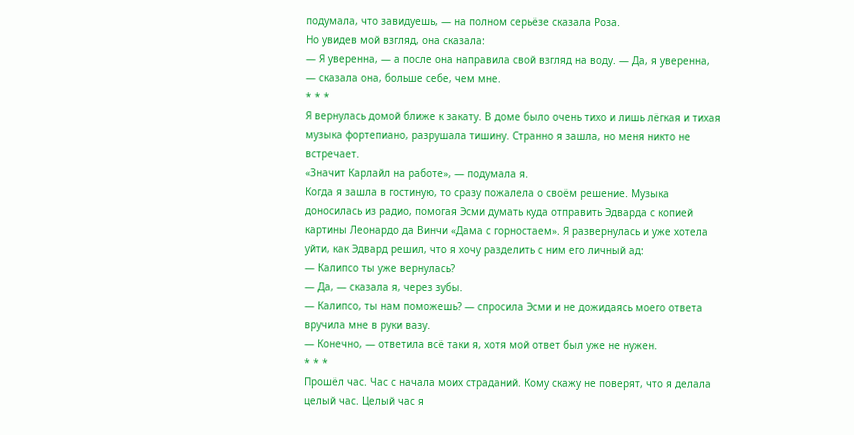подумала, что завидуешь, — на полном серьëзе сказала Роза.
Но увидев мой взгляд, она сказала:
— Я уверенна, — а после она направила свой взгляд на воду. — Да, я уверенна, — сказала она, больше себе, чем мне.
* * *
Я вернулась домой ближе к закату. В доме было очень тихо и лишь лëгкая и тихая музыка фортепиано, разрушала тишину. Странно я зашла, но меня никто не встречает.
«Значит Карлайл на работе», — подумала я.
Когда я зашла в гостиную, то сразу пожалела о своëм решение. Музыка доносилась из радио, помогая Эсми думать куда отправить Эдварда с копией картины Леонардо да Винчи «Дама с горностаем». Я развернулась и уже хотела уйти, как Эдвард решил, что я хочу разделить с ним его личный ад:
— Калипсо ты уже вернулась?
— Да, — сказала я, через зубы.
— Калипсо, ты нам поможешь? — спросила Эсми и не дожидаясь моего ответа вручила мне в руки вазу.
— Конечно, — ответила всë таки я, хотя мой ответ был уже не нужен.
* * *
Прошëл час. Час с начала моих страданий. Кому скажу не поверят, что я делала целый час. Целый час я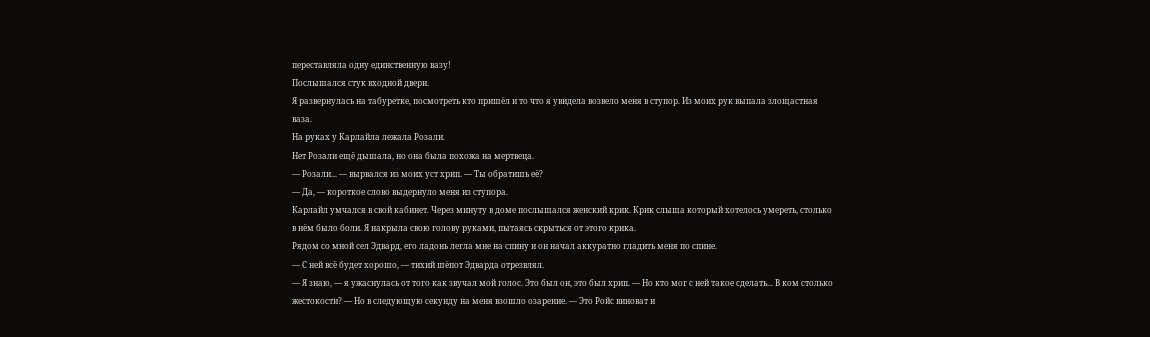переставляла одну единственную вазу!
Послышался стук входной двери.
Я развернулась на табуретке, посмотреть кто пришëл и то что я увидела возвело меня в ступор. Из моих рук выпала злощастная ваза.
На руках у Карлайла лежала Розали.
Нет Розали ещё дышала, но она была похожа на мертвеца.
— Розали... — вырвался из моих уст хрип. — Ты обратишь еë?
— Да, — короткое слово выдернуло меня из ступора.
Карлайл умчался в свой кабинет. Через минуту в доме послышался женский крик. Крик слыша который хотелось умереть, столько в нëм было боли. Я накрыла свою голову руками, пытаясь скрыться от этого крика.
Рядом со мной сел Эдвард, его ладонь легла мне на спину и он начал аккуратно гладить меня по спине.
— С ней всё будет хорошо, — тихий шëпот Эдварда отрезвлял.
— Я знаю, — я ужаснулась от того как звучал мой голос. Это был он, это был хрип. — Но кто мог с ней такое сделать... В ком столько жестокости? — Но в следующую секунду на меня взошло озарение. — Это Ройс виноват и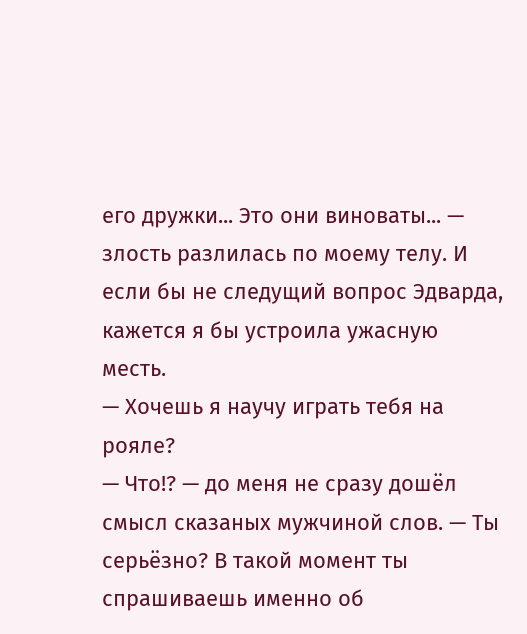его дружки... Это они виноваты... — злость разлилась по моему телу. И если бы не следущий вопрос Эдварда, кажется я бы устроила ужасную месть.
— Хочешь я научу играть тебя на рояле?
— Что!? — до меня не сразу дошëл смысл сказаных мужчиной слов. — Ты серьёзно? В такой момент ты спрашиваешь именно об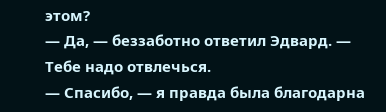этом?
— Да, — беззаботно ответил Эдвард. — Тебе надо отвлечься.
— Спасибо, — я правда была благодарна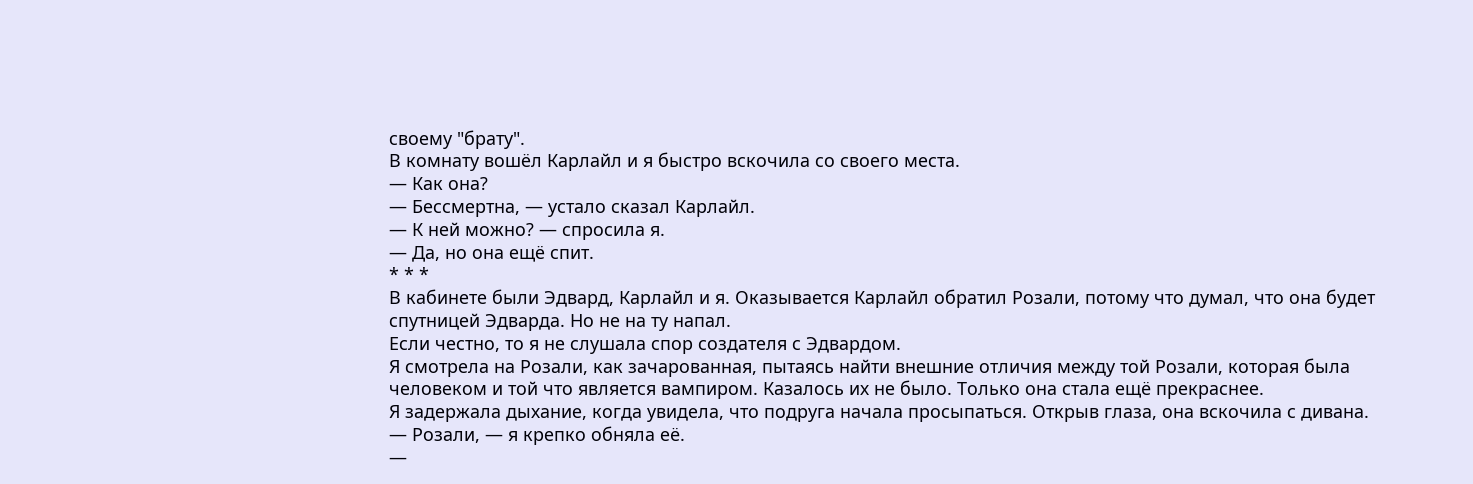своему "брату".
В комнату вошёл Карлайл и я быстро вскочила со своего места.
— Как она?
— Бессмертна, — устало сказал Карлайл.
— К ней можно? — спросила я.
— Да, но она ещё спит.
* * *
В кабинете были Эдвард, Карлайл и я. Оказывается Карлайл обратил Розали, потому что думал, что она будет спутницей Эдварда. Но не на ту напал.
Если честно, то я не слушала спор создателя с Эдвардом.
Я смотрела на Розали, как зачарованная, пытаясь найти внешние отличия между той Розали, которая была человеком и той что является вампиром. Казалось их не было. Только она стала ещë прекраснее.
Я задержала дыхание, когда увидела, что подруга начала просыпаться. Открыв глаза, она вскочила с дивана.
— Розали, — я крепко обняла еë.
—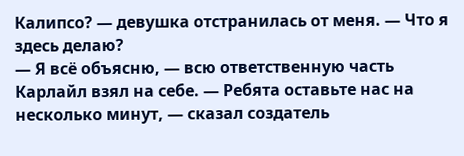Калипсо? — девушка отстранилась от меня. — Что я здесь делаю?
— Я всё объясню, — всю ответственную часть Карлайл взял на себе. — Ребята оставьте нас на несколько минут, — сказал создатель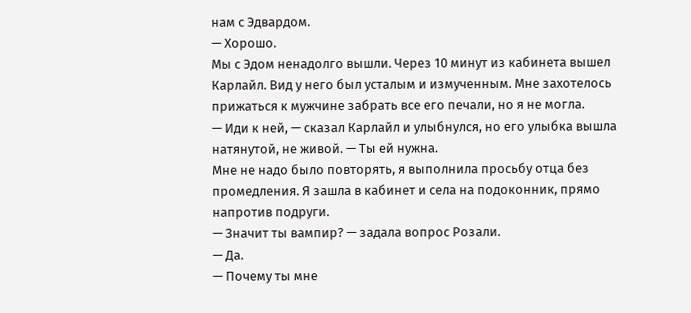нам с Эдвардом.
— Хорошо.
Мы с Эдом ненадолго вышли. Через 10 минут из кабинета вышел Карлайл. Вид у него был усталым и измученным. Мне захотелось прижаться к мужчине забрать все его печали, но я не могла.
— Иди к ней, — сказал Карлайл и улыбнулся, но его улыбка вышла натянутой, не живой. — Ты ей нужна.
Мне не надо было повторять, я выполнила просьбу отца без промедления. Я зашла в кабинет и села на подоконник, прямо напротив подруги.
— Значит ты вампир? — задала вопрос Розали.
— Да.
— Почему ты мне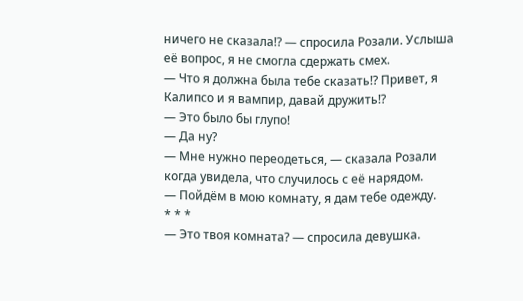ничего не сказала!? — спросила Розали. Услыша еë вопрос, я не смогла сдержать смех.
— Что я должна была тебе сказать!? Привет, я Калипсо и я вампир, давай дружить!?
— Это было бы глупо!
— Да ну?
— Мне нужно переодеться, — сказала Розали когда увидела, что случилось с еë нарядом.
— Пойдём в мою комнату, я дам тебе одежду.
* * *
— Это твоя комната? — спросила девушка.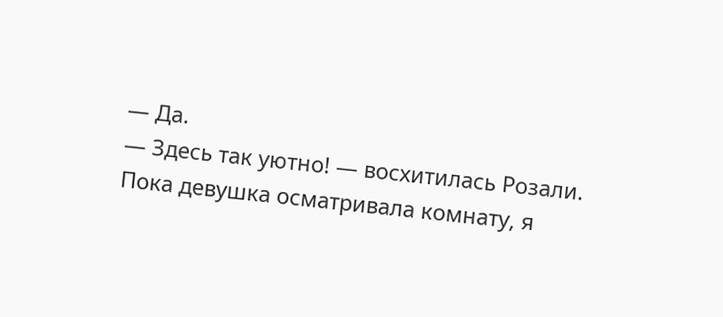— Да.
— Здесь так уютно! — восхитилась Розали.
Пока девушка осматривала комнату, я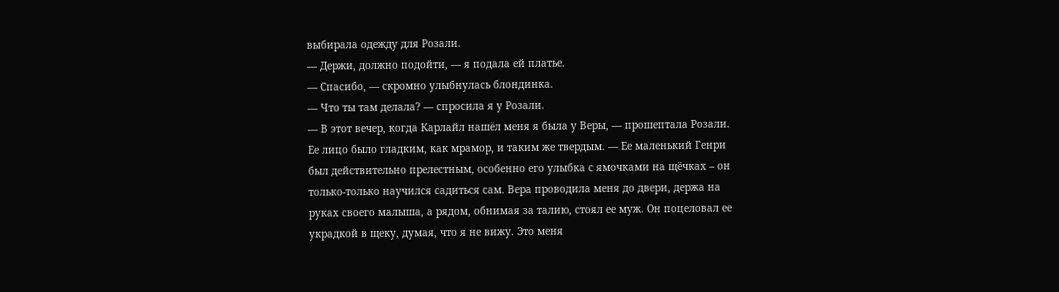выбирала одежду для Розали.
— Держи, должно подойти, — я подала ей платье.
— Спасибо, — скромно улыбнулась блондинка.
— Что ты там делала? — спросила я у Розали.
— В этот вечер, когда Карлайл нашëл меня я была у Веры, — прошептала Розали. Ее лицо было гладким, как мрамор, и таким же твердым. — Ее маленький Генри был действительно прелестным, особенно его улыбка с ямочками на щёчках – он только-только научился садиться сам. Вера проводила меня до двери, держа на руках своего малыша, а рядом, обнимая за талию, стоял ее муж. Он поцеловал ее украдкой в щеку, думая, что я не вижу. Это меня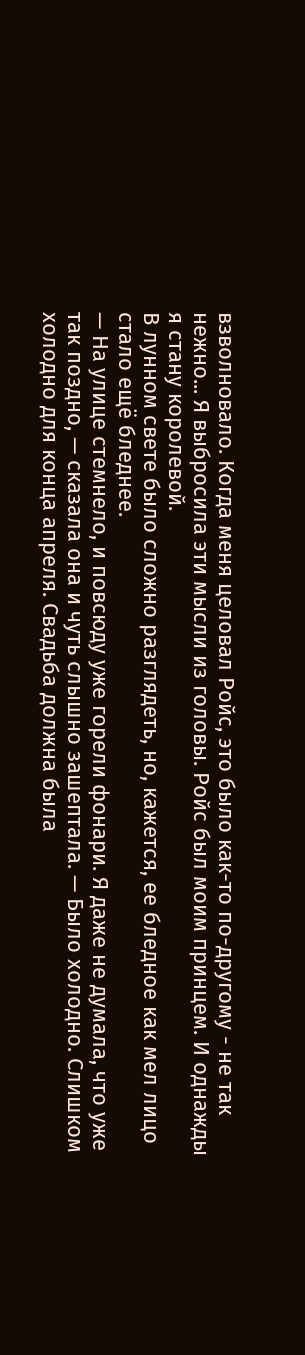взволновало. Когда меня целовал Ройс, это было как-то по-другому - не так нежно... Я выбросила эти мысли из головы. Ройс был моим принцем. И однажды я стану королевой.
В лунном свете было сложно разглядеть, но, кажется, ее бледное как мел лицо стало ещё бледнее.
— На улице стемнело, и повсюду уже горели фонари. Я даже не думала, что уже так поздно, — сказала она и чуть слышно зашептала. — Было холодно. Слишком холодно для конца апреля. Свадьба должна была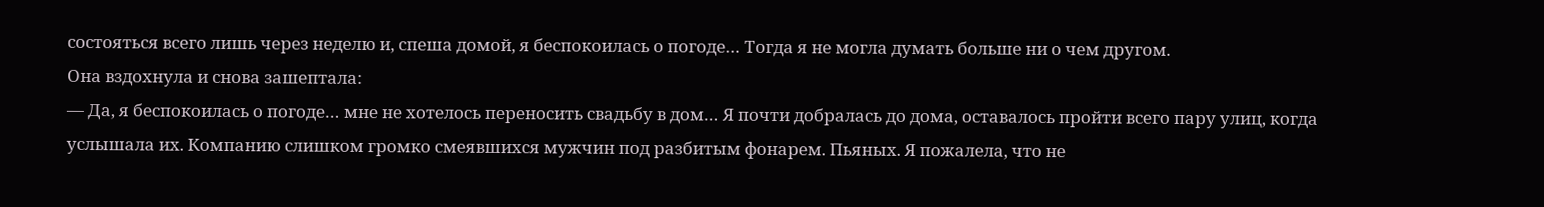состояться всего лишь через неделю и, спеша домой, я беспокоилась о погоде… Тогда я не могла думать больше ни о чем другом.
Она вздохнула и снова зашептала:
— Да, я беспокоилась о погоде… мне не хотелось переносить свадьбу в дом… Я почти добралась до дома, оставалось пройти всего пару улиц, когда услышала их. Компанию слишком громко смеявшихся мужчин под разбитым фонарем. Пьяных. Я пожалела, что не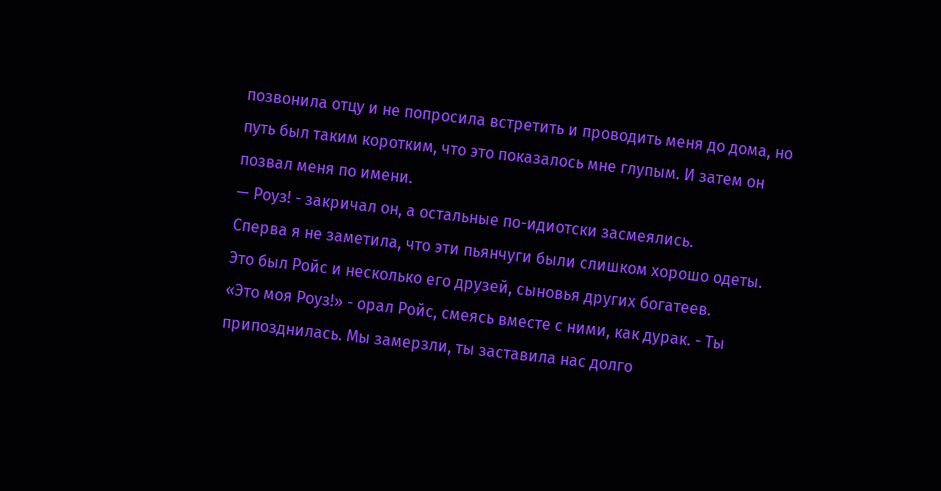позвонила отцу и не попросила встретить и проводить меня до дома, но путь был таким коротким, что это показалось мне глупым. И затем он позвал меня по имени.
— Роуз! - закричал он, а остальные по-идиотски засмеялись.
Сперва я не заметила, что эти пьянчуги были слишком хорошо одеты. Это был Ройс и несколько его друзей, сыновья других богатеев.
«Это моя Роуз!» - орал Ройс, смеясь вместе с ними, как дурак. - Ты припозднилась. Мы замерзли, ты заставила нас долго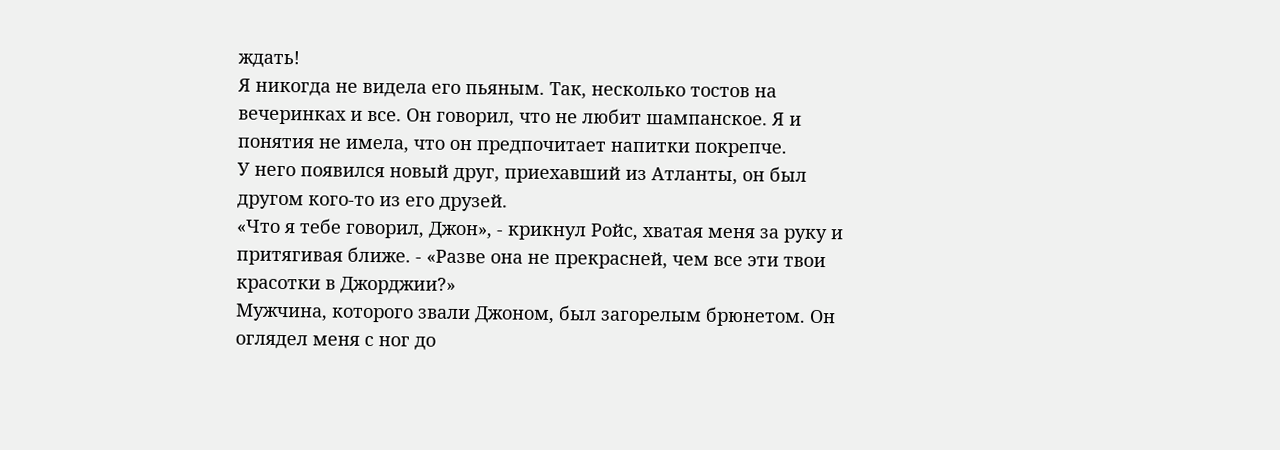ждать!
Я никогда не видела его пьяным. Так, несколько тостов на вечеринках и все. Он говорил, что не любит шампанское. Я и понятия не имела, что он предпочитает напитки покрепче.
У него появился новый друг, приехавший из Атланты, он был другом кого-то из его друзей.
«Что я тебе говорил, Джон», - крикнул Ройс, хватая меня за руку и притягивая ближе. - «Разве она не прекрасней, чем все эти твои красотки в Джорджии?»
Мужчина, которого звали Джоном, был загорелым брюнетом. Он оглядел меня с ног до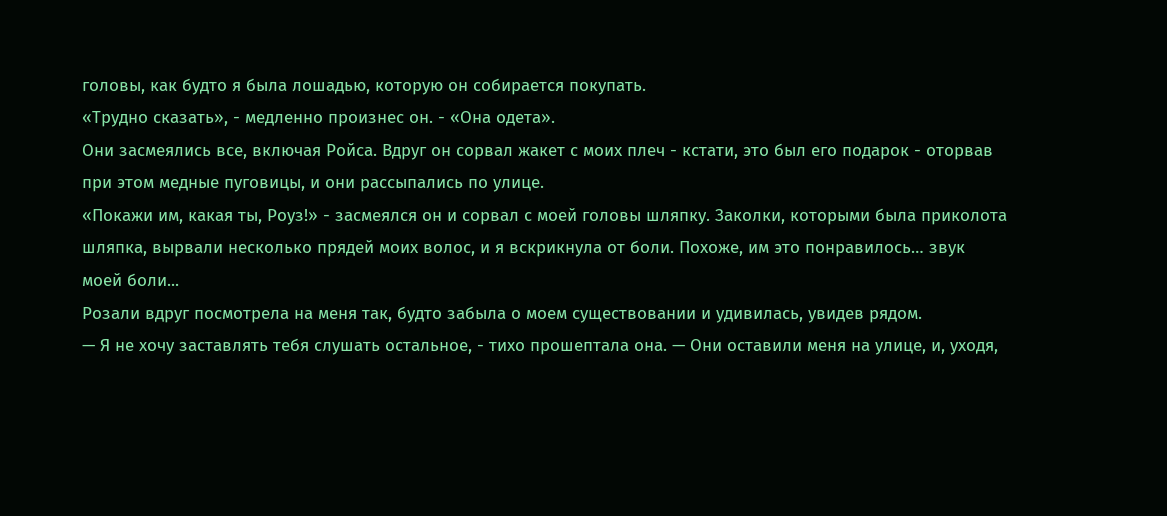головы, как будто я была лошадью, которую он собирается покупать.
«Трудно сказать», - медленно произнес он. - «Она одета».
Они засмеялись все, включая Ройса. Вдруг он сорвал жакет с моих плеч - кстати, это был его подарок - оторвав при этом медные пуговицы, и они рассыпались по улице.
«Покажи им, какая ты, Роуз!» - засмеялся он и сорвал с моей головы шляпку. Заколки, которыми была приколота шляпка, вырвали несколько прядей моих волос, и я вскрикнула от боли. Похоже, им это понравилось… звук моей боли...
Розали вдруг посмотрела на меня так, будто забыла о моем существовании и удивилась, увидев рядом.
— Я не хочу заставлять тебя слушать остальное, - тихо прошептала она. — Они оставили меня на улице, и, уходя,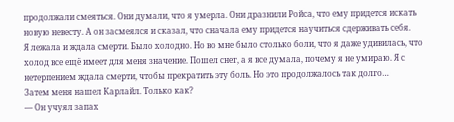продолжали смеяться. Они думали, что я умерла. Они дразнили Ройса, что ему придется искать новую невесту. А он засмеялся и сказал, что сначала ему придется научиться сдерживать себя.
Я лежала и ждала смерти. Было холодно. Но во мне было столько боли, что я даже удивилась, что холод все ещё имеет для меня значение. Пошел снег, а я все думала, почему я не умираю. Я с нетерпением ждала смерти, чтобы прекратить эту боль. Но это продолжалось так долго…
Затем меня нашел Карлайл. Только как?
— Он учуял запах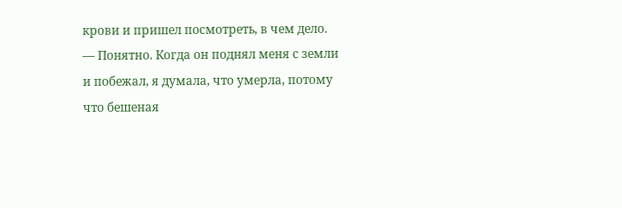крови и пришел посмотреть, в чем дело.
— Понятно. Когда он поднял меня с земли и побежал, я думала, что умерла, потому что бешеная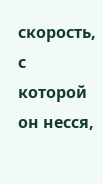скорость, с которой он несся,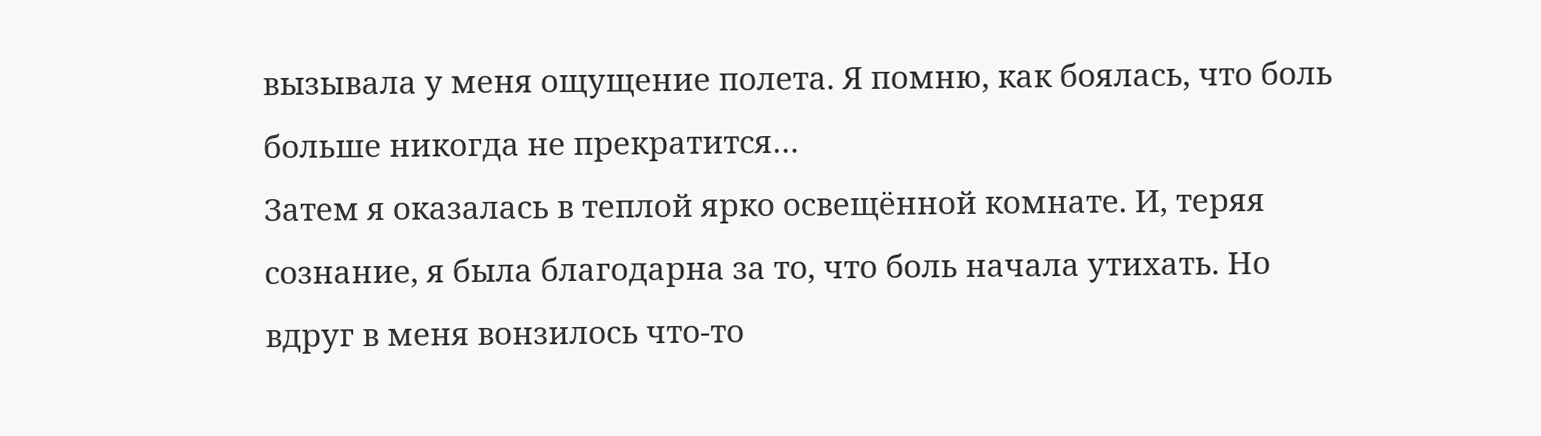вызывала у меня ощущение полета. Я помню, как боялась, что боль больше никогда не прекратится…
Затем я оказалась в теплой ярко освещённой комнате. И, теряя сознание, я была благодарна за то, что боль начала утихать. Но вдруг в меня вонзилось что-то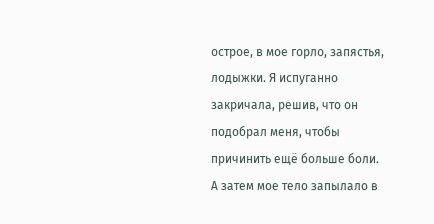острое, в мое горло, запястья, лодыжки. Я испуганно закричала, решив, что он подобрал меня, чтобы причинить ещё больше боли.
А затем мое тело запылало в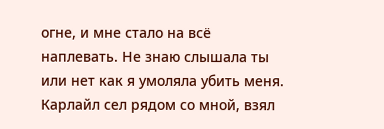огне, и мне стало на всё наплевать. Не знаю слышала ты или нет как я умоляла убить меня.
Карлайл сел рядом со мной, взял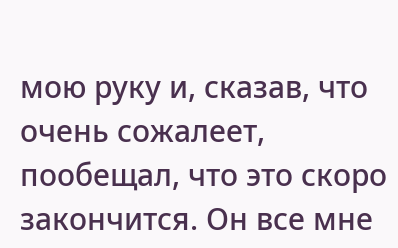мою руку и, сказав, что очень сожалеет, пообещал, что это скоро закончится. Он все мне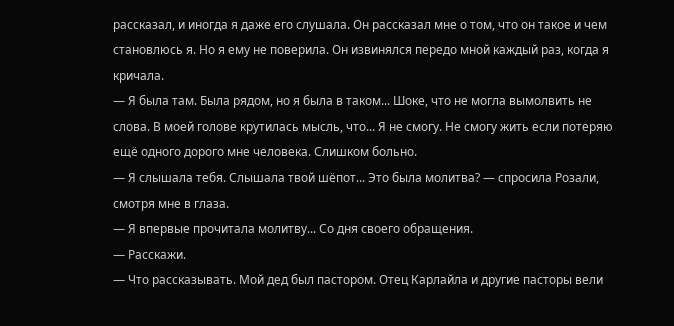рассказал, и иногда я даже его слушала. Он рассказал мне о том, что он такое и чем становлюсь я. Но я ему не поверила. Он извинялся передо мной каждый раз, когда я кричала.
— Я была там. Была рядом, но я была в таком... Шоке, что не могла вымолвить не слова. В моей голове крутилась мысль, что... Я не смогу. Не смогу жить если потеряю ещë одного дорого мне человека. Слишком больно.
— Я слышала тебя. Слышала твой шëпот... Это была молитва? — спросила Розали, смотря мне в глаза.
— Я впервые прочитала молитву... Со дня своего обращения.
— Расскажи.
— Что рассказывать. Мой дед был пастором. Отец Карлайла и другие пасторы вели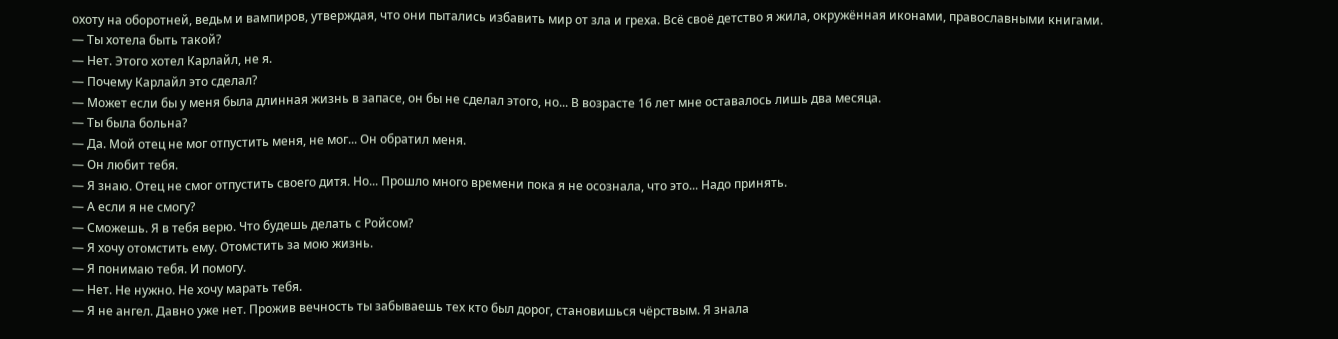охоту на оборотней, ведьм и вампиров, утверждая, что они пытались избавить мир от зла и греха. Всë своë детство я жила, окружëнная иконами, православными книгами.
— Ты хотела быть такой?
— Нет. Этого хотел Карлайл, не я.
— Почему Карлайл это сделал?
— Может если бы у меня была длинная жизнь в запасе, он бы не сделал этого, но... В возрасте 16 лет мне оставалось лишь два месяца.
— Ты была больна?
— Да. Мой отец не мог отпустить меня, не мог... Он обратил меня.
— Он любит тебя.
— Я знаю. Отец не смог отпустить своего дитя. Но... Прошло много времени пока я не осознала, что это... Надо принять.
— А если я не смогу?
— Сможешь. Я в тебя верю. Что будешь делать с Ройсом?
— Я хочу отомстить ему. Отомстить за мою жизнь.
— Я понимаю тебя. И помогу.
— Нет. Не нужно. Не хочу марать тебя.
— Я не ангел. Давно уже нет. Прожив вечность ты забываешь тех кто был дорог, становишься чëрствым. Я знала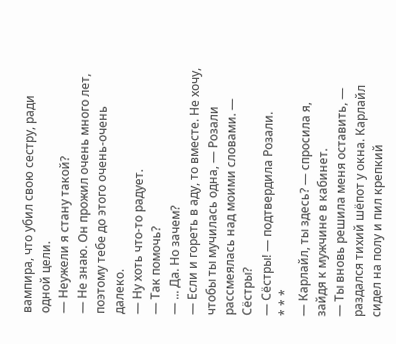вампира, что убил свою сестру, ради одной цели.
— Неужели я стану такой?
— Не знаю. Он прожил очень много лет, поэтому тебе до этого очень-очень далеко.
— Ну хоть что-то радует.
— Так помочь?
— ... Да. Но зачем?
— Если и гореть в аду, то вместе. Не хочу, чтобы ты мучилась одна, — Розали рассмеялась над моими словами. — Сёстры?
— Сёстры! — подтвердила Розали.
* * *
— Карлайл, ты здесь? — спросила я, зайдя к мужчине в кабинет.
— Ты вновь решила меня оставить, — раздался тихий шëпот у окна. Карлайл сидел на полу и пил крепкий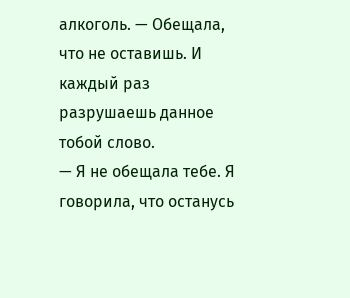алкоголь. — Обещала, что не оставишь. И каждый раз разрушаешь данное тобой слово.
— Я не обещала тебе. Я говорила, что останусь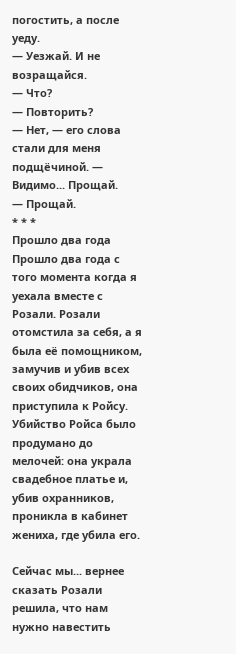погостить, а после уеду.
— Уезжай. И не возращайся.
— Что?
— Повторить?
— Нет, — его слова стали для меня подщëчиной. — Видимо... Прощай.
— Прощай.
* * *
Прошло два года
Прошло два года с того момента когда я уехала вместе с Розали. Розали отомстила за себя, а я была еë помощником, замучив и убив всех своих обидчиков, она приступила к Ройсу. Убийство Ройса было продумано до мелочей: она украла свадебное платье и, убив охранников, проникла в кабинет жениха, где убила его.

Сейчас мы... вернее сказать Розали решила, что нам нужно навестить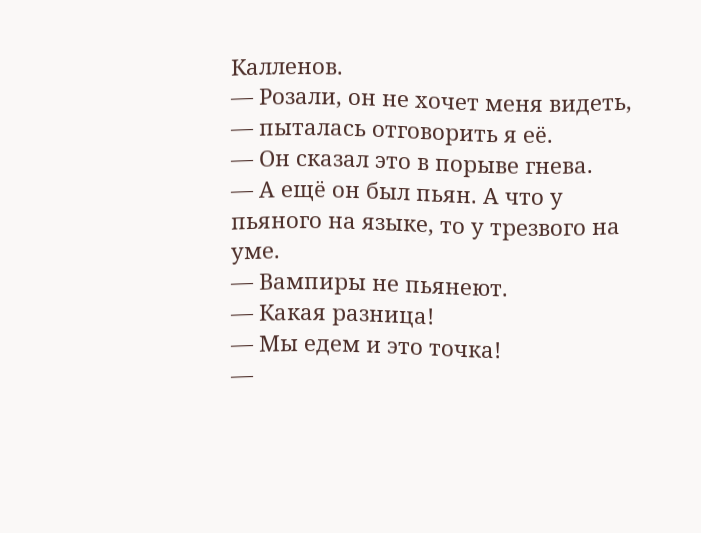Калленов.
— Розали, он не хочет меня видеть, — пыталась отговорить я еë.
— Он сказал это в порыве гнева.
— А ещë он был пьян. А что у пьяного на языке, то у трезвого на уме.
— Вампиры не пьянеют.
— Какая разница!
— Мы едем и это точка!
—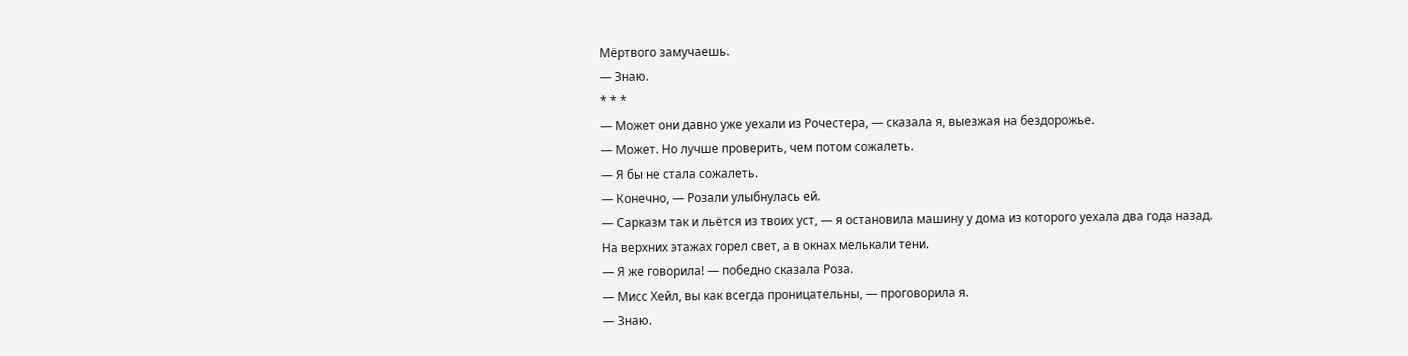Мëртвого замучаешь.
— Знаю.
* * *
— Может они давно уже уехали из Рочестера, — сказала я, выезжая на бездорожье.
— Может. Но лучше проверить, чем потом сожалеть.
— Я бы не стала сожалеть.
— Конечно, — Розали улыбнулась ей.
— Сарказм так и льëтся из твоих уст, — я остановила машину у дома из которого уехала два года назад. На верхних этажах горел свет, а в окнах мелькали тени.
— Я же говорила! — победно сказала Роза.
— Мисс Хейл, вы как всегда проницательны, — проговорила я.
— Знаю.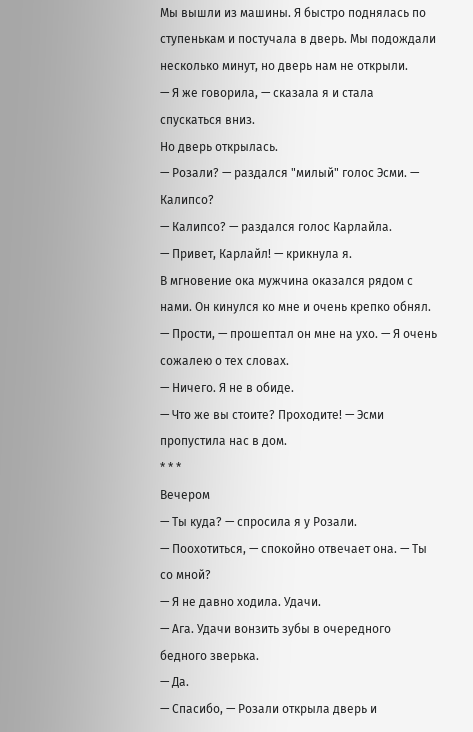Мы вышли из машины. Я быстро поднялась по ступенькам и постучала в дверь. Мы подождали несколько минут, но дверь нам не открыли.
— Я же говорила, — сказала я и стала спускаться вниз.
Но дверь открылась.
— Розали? — раздался "милый" голос Эсми. — Калипсо?
— Калипсо? — раздался голос Карлайла.
— Привет, Карлайл! — крикнула я.
В мгновение ока мужчина оказался рядом с нами. Он кинулся ко мне и очень крепко обнял.
— Прости, — прошептал он мне на ухо. — Я очень сожалею о тех словах.
— Ничего. Я не в обиде.
— Что же вы стоите? Проходите! — Эсми пропустила нас в дом.
* * *
Вечером
— Ты куда? — спросила я у Розали.
— Поохотиться, — спокойно отвечает она. — Ты со мной?
— Я не давно ходила. Удачи.
— Ага. Удачи вонзить зубы в очередного бедного зверька.
— Да.
— Спасибо, — Розали открыла дверь и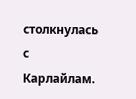столкнулась с Карлайлам.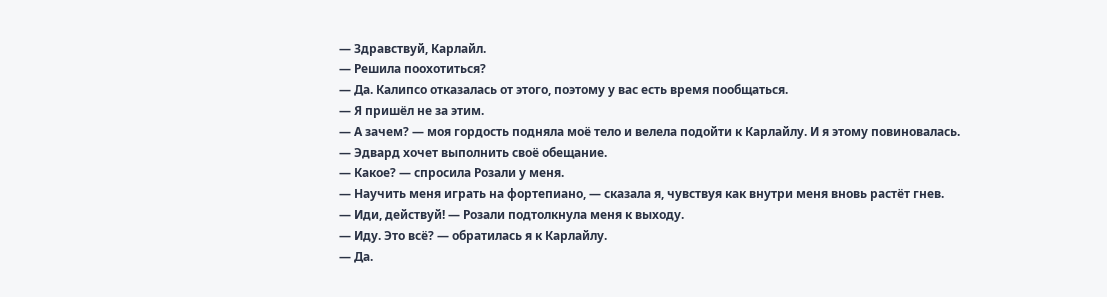— Здравствуй, Карлайл.
— Решила поохотиться?
— Да. Калипсо отказалась от этого, поэтому у вас есть время пообщаться.
— Я пришёл не за этим.
— А зачем? — моя гордость подняла моë тело и велела подойти к Карлайлу. И я этому повиновалась.
— Эдвард хочет выполнить своë обещание.
— Какое? — спросила Розали у меня.
— Научить меня играть на фортепиано, — сказала я, чувствуя как внутри меня вновь растëт гнев.
— Иди, действуй! — Розали подтолкнула меня к выходу.
— Иду. Это всë? — обратилась я к Карлайлу.
— Да.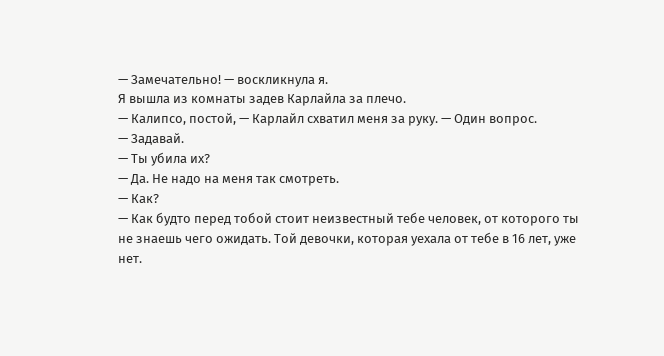— Замечательно! — воскликнула я.
Я вышла из комнаты задев Карлайла за плечо.
— Калипсо, постой, — Карлайл схватил меня за руку. — Один вопрос.
— Задавай.
— Ты убила их?
— Да. Не надо на меня так смотреть.
— Как?
— Как будто перед тобой стоит неизвестный тебе человек, от которого ты не знаешь чего ожидать. Той девочки, которая уехала от тебе в 16 лет, уже нет.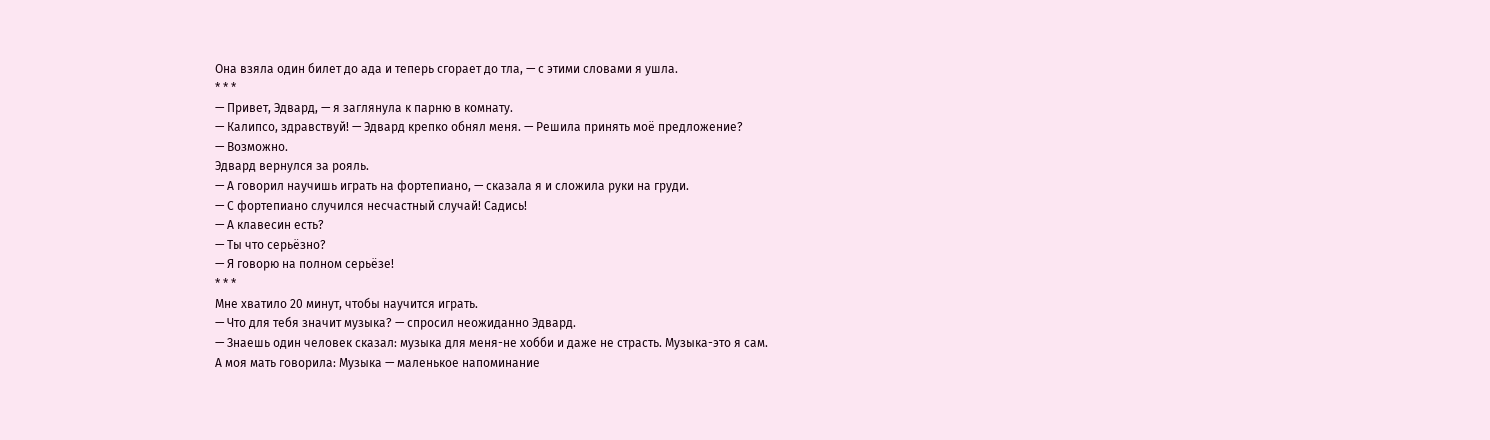Она взяла один билет до ада и теперь сгорает до тла, — с этими словами я ушла.
* * *
— Привет, Эдвард, — я заглянула к парню в комнату.
— Калипсо, здравствуй! — Эдвард крепко обнял меня. — Решила принять моë предложение?
— Возможно.
Эдвард вернулся за рояль.
— А говорил научишь играть на фортепиано, — сказала я и сложила руки на груди.
— С фортепиано случился несчастный случай! Садись!
— А клавесин есть?
— Ты что серьёзно?
— Я говорю на полном серьëзе!
* * *
Мне хватило 20 минут, чтобы научится играть.
— Что для тебя значит музыка? — спросил неожиданно Эдвард.
— Знаешь один человек сказал: музыка для меня-не хобби и даже не страсть. Музыка-это я сам.
А моя мать говорила: Музыка — маленькое напоминание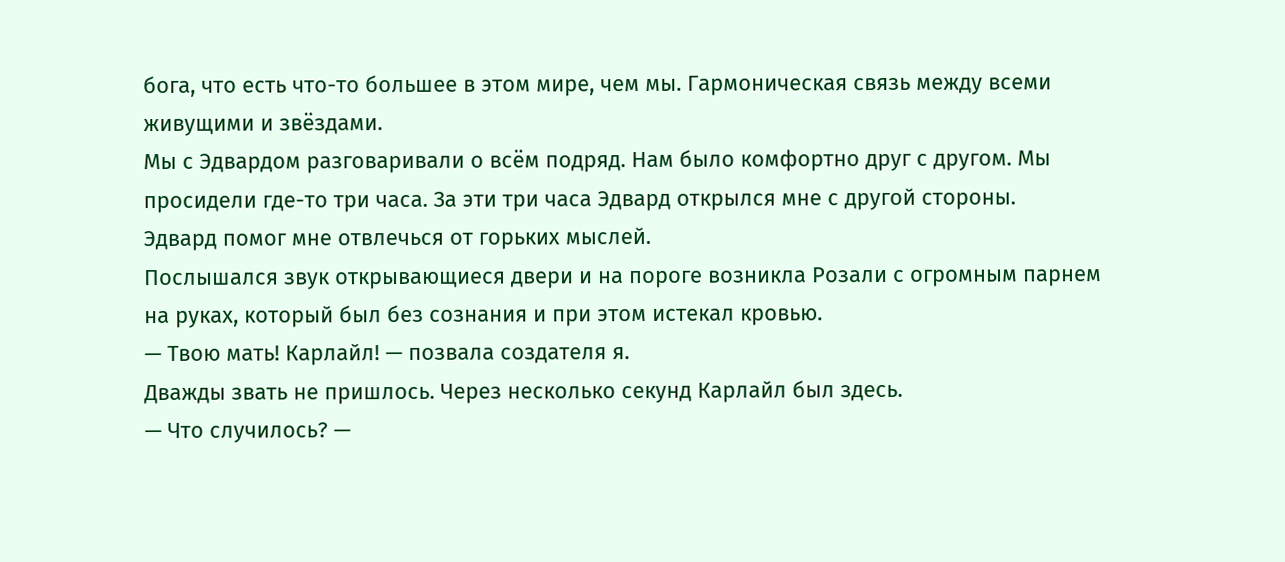бога, что есть что-то большее в этом мире, чем мы. Гармоническая связь между всеми живущими и звёздами.
Мы с Эдвардом разговаривали о всём подряд. Нам было комфортно друг с другом. Мы просидели где-то три часа. За эти три часа Эдвард открылся мне с другой стороны.
Эдвард помог мне отвлечься от горьких мыслей.
Послышался звук открывающиеся двери и на пороге возникла Розали с огромным парнем на руках, который был без сознания и при этом истекал кровью.
— Твою мать! Карлайл! — позвала создателя я.
Дважды звать не пришлось. Через несколько секунд Карлайл был здесь.
— Что случилось? —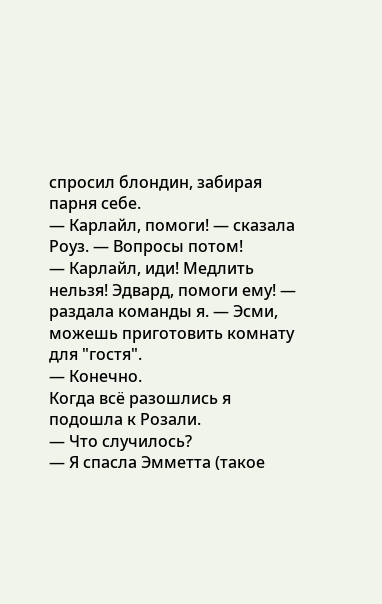спросил блондин, забирая парня себе.
— Карлайл, помоги! — сказала Роуз. — Вопросы потом!
— Карлайл, иди! Медлить нельзя! Эдвард, помоги ему! — раздала команды я. — Эсми, можешь приготовить комнату для "гостя".
— Конечно.
Когда всё разошлись я подошла к Розали.
— Что случилось?
— Я спасла Эмметта (такое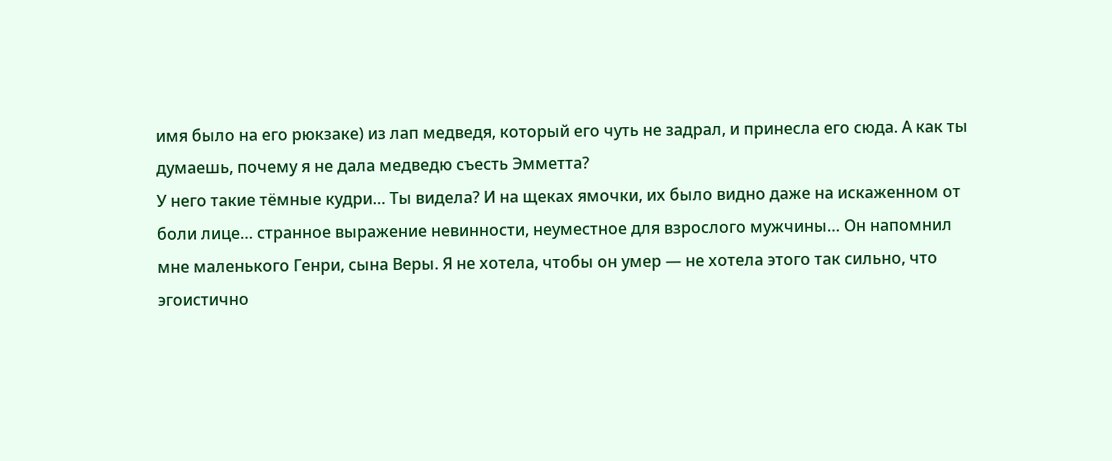имя было на его рюкзаке) из лап медведя, который его чуть не задрал, и принесла его сюда. А как ты думаешь, почему я не дала медведю съесть Эмметта?
У него такие тёмные кудри… Ты видела? И на щеках ямочки, их было видно даже на искаженном от боли лице… странное выражение невинности, неуместное для взрослого мужчины… Он напомнил мне маленького Генри, сына Веры. Я не хотела, чтобы он умер — не хотела этого так сильно, что эгоистично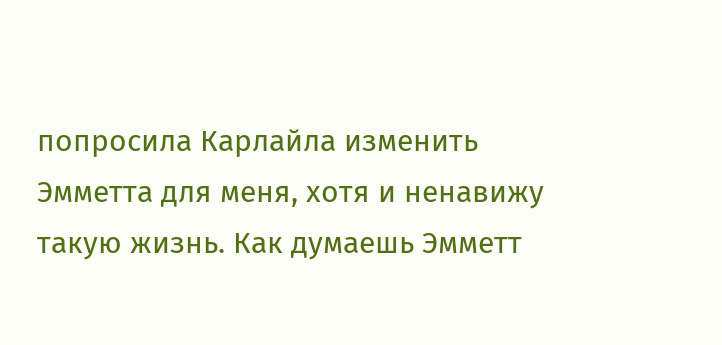попросила Карлайла изменить Эмметта для меня, хотя и ненавижу такую жизнь. Как думаешь Эмметт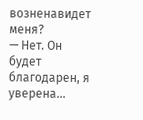возненавидет меня?
— Нет. Он будет благодарен, я уверена...